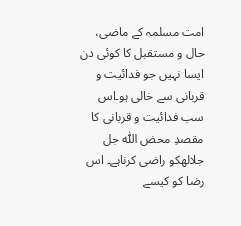امت مسلمہ کے ماضی، حال و مستقبل کا کوئی دن ایسا نہیں جو فدائیت و قربانی سے خالی ہو۔اس سب فدائیت و قربانی کا مقصدِ محض اللّٰہ جل جلالهکو راضی کرناہے۔ اس رضا کو کیسے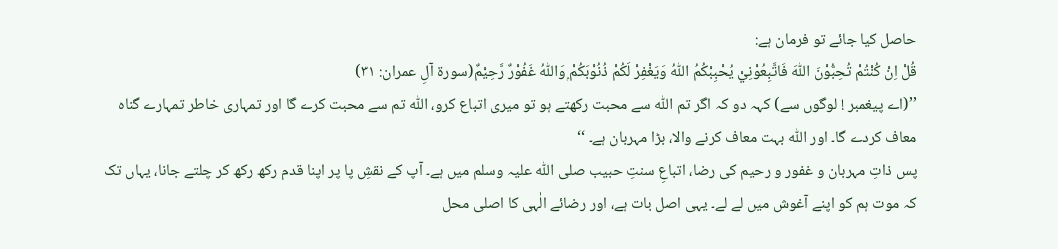حاصل کیا جائے تو فرمان ہے:
قُلْ اِنْ كُنْتُمْ تُحِبُّوْنَ اللّٰهَ فَاتَّبِعُوْنِيْ يُحْبِبْكُمُ اللّٰهُ وَيَغْفِرْ لَكُمْ ذُنُوْبَكُمْ ۭوَاللّٰهُ غَفُوْرٌ رَّحِيْمٌ(سورۃ آلِ عمران: ۳۱)
’’(اے پیغمبر ! لوگوں سے) کہہ دو کہ اگر تم اللّٰہ سے محبت رکھتے ہو تو میری اتباع کرو، اللّٰہ تم سے محبت کرے گا اور تمہاری خاطر تمہارے گناہ معاف کردے گا۔ اور اللّٰہ بہت معاف کرنے والا، بڑا مہربان ہے۔ ‘‘
پس ذاتِ مہربان و غفور و رحیم کی رضا، اتباعِ سنتِ حبیب صلی اللّٰہ علیہ وسلم میں ہے۔ آپ کے نقشِ پا پر اپنا قدم رکھ رکھ کر چلتے جانا، یہاں تک کہ موت ہم کو اپنے آغوش میں لے لے۔ یہی اصل بات ہے، اور رضائے الٰہی کا اصلی محل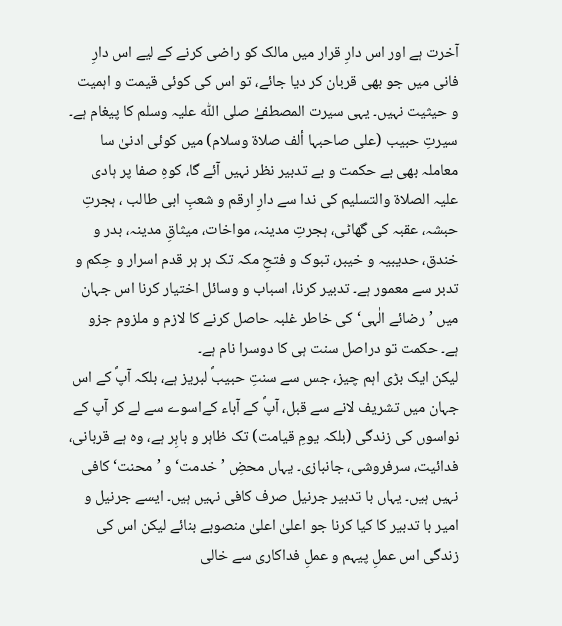آخرت ہے اور اس دارِ قرار میں مالک کو راضی کرنے کے لیے اس دارِ فانی میں جو بھی قربان کر دیا جائے، تو اس کی کوئی قیمت و اہمیت و حیثیت نہیں۔ یہی سیرت المصطفےٰ صلی اللّٰہ علیہ وسلم کا پیغام ہے۔
سیرتِ حبیب (علی صاحبہا ألف صلاۃ وسلام) میں کوئی ادنیٰ سا معاملہ بھی بے حکمت و بے تدبیر نظر نہیں آئے گا، کوہِ صفا پر ہادی علیہ الصلاۃ والتسلیم کی ندا سے دارِ ارقم و شعبِ ابی طالب ، ہجرتِ حبشہ، عقبہ کی گھاٹی، ہجرتِ مدینہ، مواخات، میثاقِ مدینہ، بدر و خندق، حدیبیہ و خیبر، تبوک و فتحِ مکہ تک ہر ہر قدم اسرار و حِکم و تدبر سے معمور ہے۔ تدبیر کرنا، اسباب و وسائل اختیار کرنا اس جہان میں ’رضائے الٰہی‘ کی خاطر غلبہ حاصل کرنے کا لازم و ملزوم جزو ہے۔ حکمت تو دراصل سنت ہی کا دوسرا نام ہے۔
لیکن ایک بڑی اہم چیز، جس سے سنتِ حبیبؐ لبریز ہے، بلکہ آپؐ کے اس جہان میں تشریف لانے سے قبل، آپؐ کے آباء کےاسوے سے لے کر آپ کے نواسوں کی زندگی (بلکہ یومِ قیامت) تک ظاہر و باہِر ہے، وہ ہے قربانی، فدائیت، سرفروشی، جانبازی۔ یہاں محضِ ’خدمت‘ و ’محنت‘ کافی نہیں ہیں۔ یہاں با تدبیر جرنیل صرف کافی نہیں ہیں۔ ایسے جرنیل و امیر با تدبیر کا کیا کرنا جو اعلیٰ اعلیٰ منصوبے بنائے لیکن اس کی زندگی اس عملِ پیہم و عملِ فداکاری سے خالی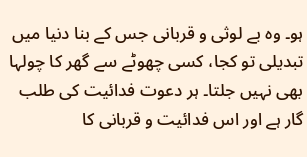ہو۔ وہ بے لوثی و قربانی جس کے بنا دنیا میں تبدیلی تو کجا، کسی چھوٹے سے گھر کا چولہا بھی نہیں جلتا۔ ہر دعوت فدائیت کی طلب گار ہے اور اس فدائیت و قربانی کا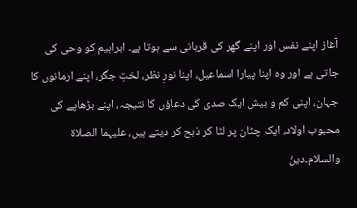آغاز اپنے نفس اور اپنے گھر کی قربانی سے ہوتا ہے۔ ابراہیم کو وحی کی جاتی ہے اور وہ اپنا پیارا اسماعیل، اپنا نورِ نظر، لختِ جگر، اپنے ارمانوں کا جہان، اپنی کم و بیش ایک صدی کی دعاؤں کا نتیجہ، اپنے بڑھاپے کی محبوب اولاد، ایک چٹان پر لٹا کر ذبح کر دیتے ہیں، علیہما الصلاۃ والسلام۔دینُ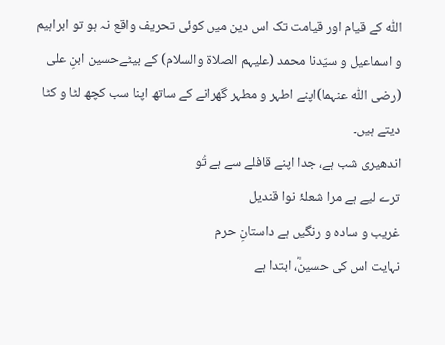اللّٰہ کے قیام اور قیامت تک اس دین میں کوئی تحریف واقع نہ ہو تو ابراہیم و اسماعیل و سیّدنا محمد (علیہم الصلاۃ والسلام) کے بیٹےحسین ابنِ علی (رضی اللّٰہ عنہما)اپنے اطہر و مطہر گھرانے کے ساتھ اپنا سب کچھ لٹا و کٹا دیتے ہیں۔
اندھیری شب ہے، جدا اپنے قافلے سے ہے تُو
ترے لیے ہے مرا شعلۂ نوا قندیل
غریب و سادہ و رنگیں ہے داستانِ حرم
نہایت اس کی حسینؓ، ابتدا ہے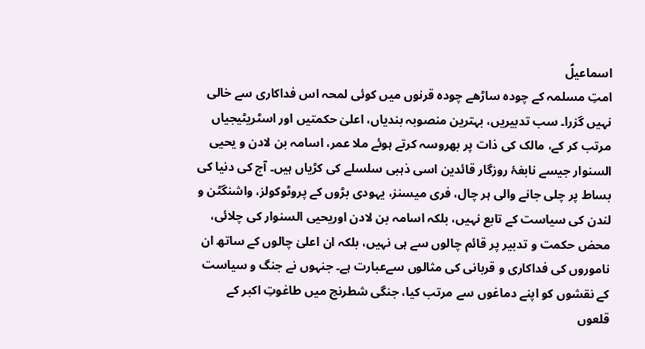اسماعیلؑ
امتِ مسلمہ کے چودہ ساڑھے چودہ قرنوں میں کوئی لمحہ اس فداکاری سے خالی نہیں گزرا۔ سب تدبیریں، بہترین منصوبہ بندیاں، اعلیٰ حکمتیں اور اسٹریٹیجیاں مرتب کر کے، مالک کی ذات پر بھروسہ کرتے ہوئے ملا عمر، اسامہ بن لادن و یحیی السنوار جیسے نابغۂ روزگار قائدین اسی ذہبی سلسلے کی کڑیاں ہیں۔ آج کی دنیا کی بساط پر چلی جانے والی ہر چال، فری میسنز، یہودی بڑوں کے پروٹوکولز، واشنگٹن و لندن کی سیاست کے تابع نہیں، بلکہ اسامہ بن لادن اوریحیی السنوار کی چلائی، محض حکمت و تدبیر پر قائم چالوں سے ہی نہیں، بلکہ ان اعلیٰ چالوں کے ساتھ ان ناموروں کی فداکاری و قربانی کی مثالوں سےعبارت ہے۔ جنہوں نے جنگ و سیاست کے نقشوں کو اپنے دماغوں سے مرتب کیا، جنگی شطرنج میں طاغوتِ اکبر کے قلعوں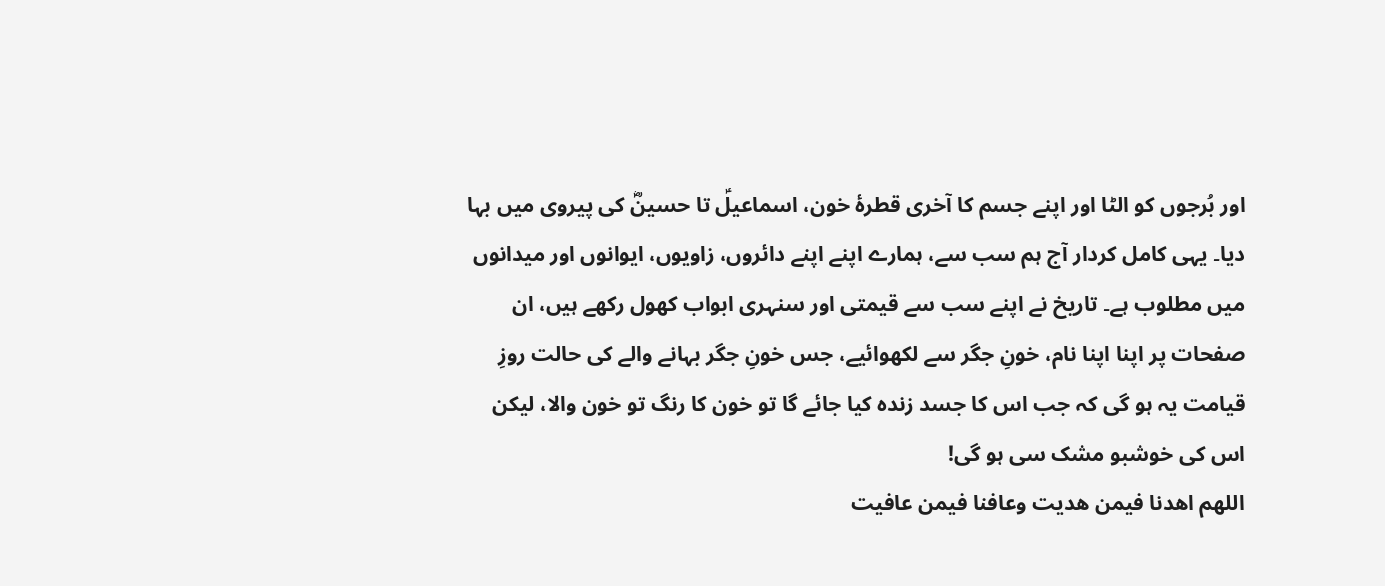اور بُرجوں کو الٹا اور اپنے جسم کا آخری قطرۂ خون، اسماعیلؑ تا حسینؓ کی پیروی میں بہا دیا۔ یہی کامل کردار آج ہم سب سے، ہمارے اپنے اپنے دائروں، زاویوں، ایوانوں اور میدانوں میں مطلوب ہے۔ تاریخ نے اپنے سب سے قیمتی اور سنہری ابواب کھول رکھے ہیں، ان صفحات پر اپنا اپنا نام، خونِ جگر سے لکھوائیے، جس خونِ جگر بہانے والے کی حالت روزِ قیامت یہ ہو گی کہ جب اس کا جسد زندہ کیا جائے گا تو خون کا رنگ تو خون والا، لیکن اس کی خوشبو مشک سی ہو گی!
اللھم اهدنا فیمن هدیت وعافنا فیمن عافیت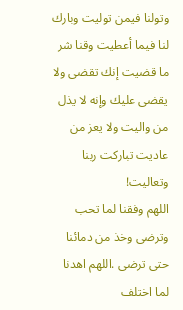وتولنا فیمن تولیت وبارك لنا فیما أعطیت وقنا شر ما قضیت إنك تقضی ولا یقضی علیك وإنه لا یذل من والیت ولا یعز من عادیت تبارکت ربنا وتعالیت!
اللھم وفقنا لما تحب وترضى وخذ من دمائنا حتى ترضى .اللھم اهدنا لما اختلف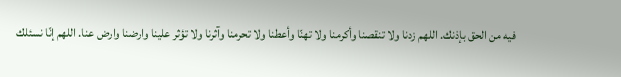فیه من الحق بإذنك. اللھم زدنا ولا تنقصنا وأکرمنا ولا تھنّا وأعطنا ولا تحرمنا وآثرنا ولا تؤثر علینا وارضنا وارض عنا. اللھم إنّا نسئلك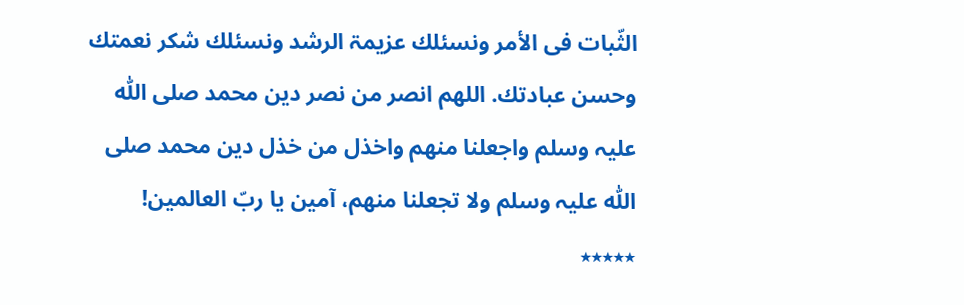الثّبات فی الأمر ونسئلك عزیمۃ الرشد ونسئلك شكر نعمتك وحسن عبادتك. اللھم انصر من نصر دین محمد صلی اللّٰہ علیہ وسلم واجعلنا منھم واخذل من خذل دین محمد صلی اللّٰہ علیہ وسلم ولا تجعلنا منھم، آمین یا ربّ العالمین!
٭٭٭٭٭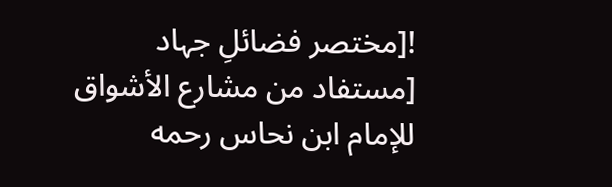![مختصر فضائلِ جہاد [مستفاد من مشارع الأشواق للإمام ابن نحاس رحمه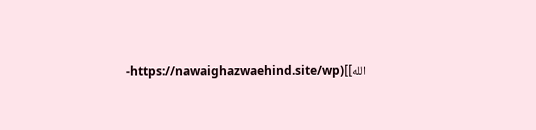الله]](https://nawaighazwaehind.site/wp-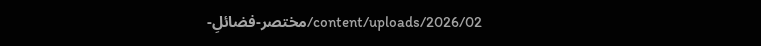content/uploads/2026/02/مختصر-فضائلِ-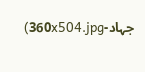جہاد-360x504.jpg)